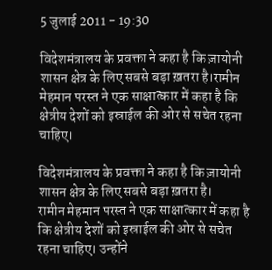5 जुलाई 2011 - 19:30

विदेशमंत्रालय के प्रवक्ता ने कहा है कि ज़ायोनी शासन क्षेत्र के लिए सबसे बड़ा ख़तरा है।रामीन मेहमान परस्त ने एक साक्षात्कार में कहा है कि क्षेत्रीय देशों को इस्राईल की ओर से सचेत रहना चाहिए।

विदेशमंत्रालय के प्रवक्ता ने कहा है कि ज़ायोनी शासन क्षेत्र के लिए सबसे बड़ा ख़तरा है।
रामीन मेहमान परस्त ने एक साक्षात्कार में कहा है कि क्षेत्रीय देशों को इस्राईल की ओर से सचेत रहना चाहिए। उन्होंने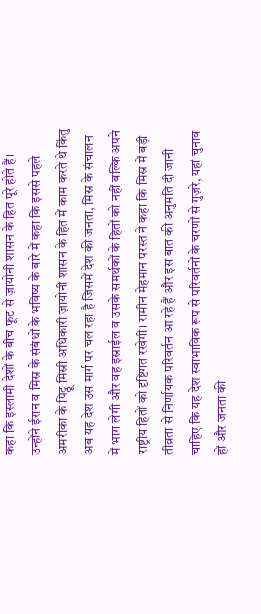कहा कि इस्लामी देशों के बीच फूट से ज़ायोनी शासन के हित पूरे होते हैं। उन्होंने ईरान व मिस्र के संबंधों के भविष्य के बारे में कहा कि इससे पहले अमरीका के पिट्ठू मिस्री अधिकारी ज़ायोनी शासन के हित में काम करते थे किंतु अब यह देश उस मार्ग पर चल रहा है जिसमें देश की जनता, मिस्र के संचालन में भाग लेगी और वह इस्राईल व उसके समर्थकों के हितों को नहीं बल्कि अपने राष्ट्रीय हितों को दृष्टिगत रखेगी। रामीन मेहमान परस्त ने कहा कि मिस्र में बड़ी तीव्रता से निर्णायक परिवर्तन आ रहे हैं और इस बात की अनुमति दी जानी चाहिए कि यह देश स्वाभाविक रूप से परिवर्तनों के चरणों से गुज़रे, यहां चुनाव हों और जनता की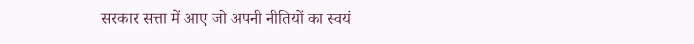सरकार सत्ता में आए जो अपनी नीतियों का स्वयं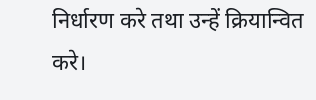निर्धारण करे तथा उन्हें क्रियान्वित करे।